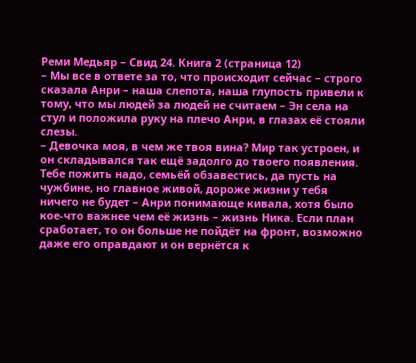Реми Медьяр – Свид 24. Книга 2 (страница 12)
– Мы все в ответе за то, что происходит сейчас – строго сказала Анри – наша слепота, наша глупость привели к тому, что мы людей за людей не считаем – Эн села на стул и положила руку на плечо Анри, в глазах её стояли слезы.
– Девочка моя, в чем же твоя вина? Мир так устроен, и он складывался так ещё задолго до твоего появления. Тебе пожить надо, семьёй обзавестись, да пусть на чужбине, но главное живой, дороже жизни у тебя ничего не будет – Анри понимающе кивала, хотя было кое-что важнее чем её жизнь – жизнь Ника. Если план сработает, то он больше не пойдёт на фронт, возможно даже его оправдают и он вернётся к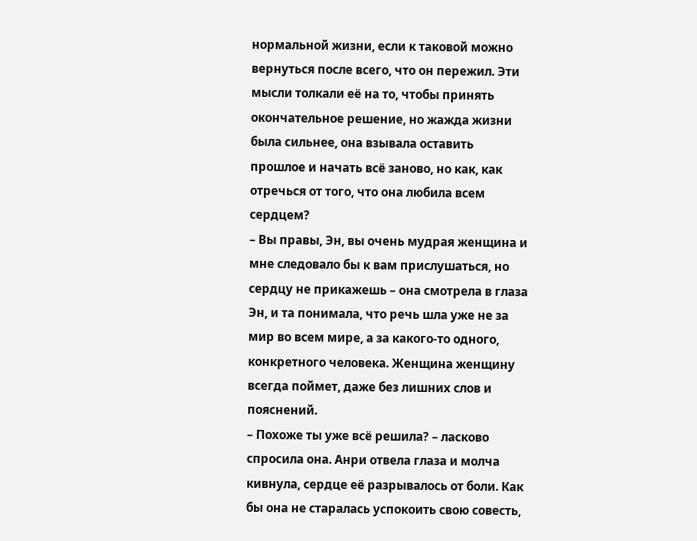нормальной жизни, если к таковой можно вернуться после всего, что он пережил. Эти мысли толкали её на то, чтобы принять окончательное решение, но жажда жизни была сильнее, она взывала оставить прошлое и начать всё заново, но как, как отречься от того, что она любила всем сердцем?
– Вы правы, Эн, вы очень мудрая женщина и мне следовало бы к вам прислушаться, но сердцу не прикажешь – она смотрела в глаза Эн, и та понимала, что речь шла уже не за мир во всем мире, а за какого-то одного, конкретного человека. Женщина женщину всегда поймет, даже без лишних слов и пояснений.
– Похоже ты уже всё решила? – ласково спросила она. Анри отвела глаза и молча кивнула, сердце её разрывалось от боли. Как бы она не старалась успокоить свою совесть,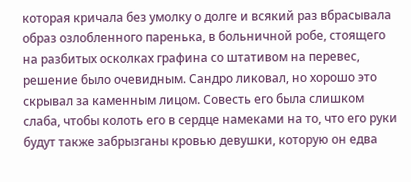которая кричала без умолку о долге и всякий раз вбрасывала образ озлобленного паренька, в больничной робе, стоящего на разбитых осколках графина со штативом на перевес, решение было очевидным. Сандро ликовал, но хорошо это скрывал за каменным лицом. Совесть его была слишком слаба, чтобы колоть его в сердце намеками на то, что его руки будут также забрызганы кровью девушки, которую он едва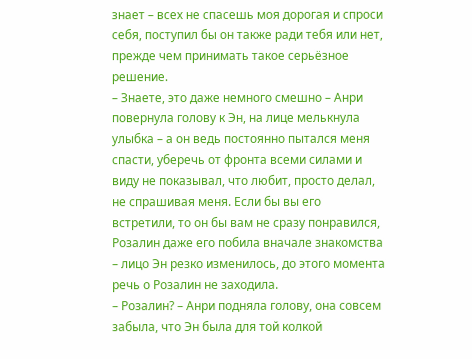знает – всех не спасешь моя дорогая и спроси себя, поступил бы он также ради тебя или нет, прежде чем принимать такое серьёзное решение.
– Знаете, это даже немного смешно – Анри повернула голову к Эн, на лице мелькнула улыбка – а он ведь постоянно пытался меня спасти, уберечь от фронта всеми силами и виду не показывал, что любит, просто делал, не спрашивая меня. Если бы вы его встретили, то он бы вам не сразу понравился, Розалин даже его побила вначале знакомства – лицо Эн резко изменилось, до этого момента речь о Розалин не заходила.
– Розалин? – Анри подняла голову, она совсем забыла, что Эн была для той колкой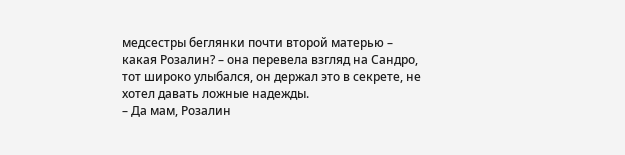медсестры беглянки почти второй матерью – какая Розалин? – она перевела взгляд на Сандро, тот широко улыбался, он держал это в секрете, не хотел давать ложные надежды.
– Да мам, Розалин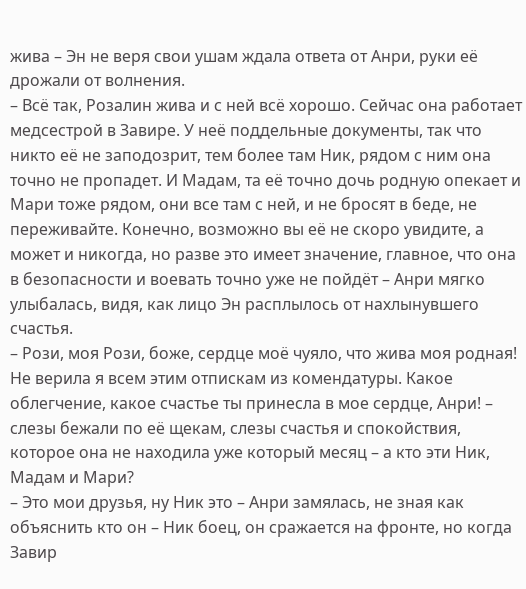жива – Эн не веря свои ушам ждала ответа от Анри, руки её дрожали от волнения.
– Всё так, Розалин жива и с ней всё хорошо. Сейчас она работает медсестрой в Завире. У неё поддельные документы, так что никто её не заподозрит, тем более там Ник, рядом с ним она точно не пропадет. И Мадам, та её точно дочь родную опекает и Мари тоже рядом, они все там с ней, и не бросят в беде, не переживайте. Конечно, возможно вы её не скоро увидите, а может и никогда, но разве это имеет значение, главное, что она в безопасности и воевать точно уже не пойдёт – Анри мягко улыбалась, видя, как лицо Эн расплылось от нахлынувшего счастья.
– Рози, моя Рози, боже, сердце моё чуяло, что жива моя родная! Не верила я всем этим отпискам из комендатуры. Какое облегчение, какое счастье ты принесла в мое сердце, Анри! – слезы бежали по её щекам, слезы счастья и спокойствия, которое она не находила уже который месяц – а кто эти Ник, Мадам и Мари?
– Это мои друзья, ну Ник это – Анри замялась, не зная как объяснить кто он – Ник боец, он сражается на фронте, но когда Завир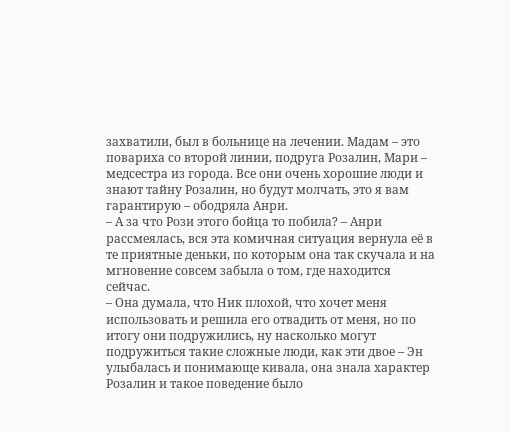захватили, был в больнице на лечении. Мадам – это повариха со второй линии, подруга Розалин, Мари – медсестра из города. Все они очень хорошие люди и знают тайну Розалин, но будут молчать, это я вам гарантирую – ободряла Анри.
– А за что Рози этого бойца то побила? – Анри рассмеялась, вся эта комичная ситуация вернула её в те приятные деньки, по которым она так скучала и на мгновение совсем забыла о том, где находится сейчас.
– Она думала, что Ник плохой, что хочет меня использовать и решила его отвадить от меня, но по итогу они подружились, ну насколько могут подружиться такие сложные люди, как эти двое – Эн улыбалась и понимающе кивала, она знала характер Розалин и такое поведение было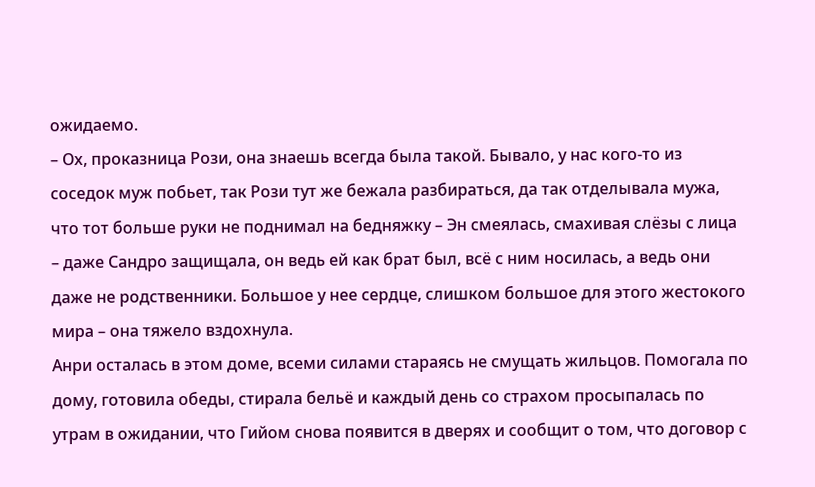ожидаемо.
– Ох, проказница Рози, она знаешь всегда была такой. Бывало, у нас кого-то из соседок муж побьет, так Рози тут же бежала разбираться, да так отделывала мужа, что тот больше руки не поднимал на бедняжку – Эн смеялась, смахивая слёзы с лица – даже Сандро защищала, он ведь ей как брат был, всё с ним носилась, а ведь они даже не родственники. Большое у нее сердце, слишком большое для этого жестокого мира – она тяжело вздохнула.
Анри осталась в этом доме, всеми силами стараясь не смущать жильцов. Помогала по дому, готовила обеды, стирала бельё и каждый день со страхом просыпалась по утрам в ожидании, что Гийом снова появится в дверях и сообщит о том, что договор с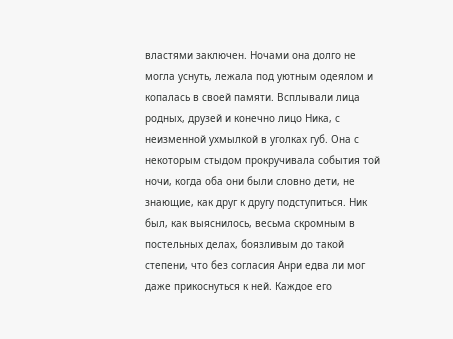властями заключен. Ночами она долго не могла уснуть, лежала под уютным одеялом и копалась в своей памяти. Всплывали лица родных, друзей и конечно лицо Ника, с неизменной ухмылкой в уголках губ. Она с некоторым стыдом прокручивала события той ночи, когда оба они были словно дети, не знающие, как друг к другу подступиться. Ник был, как выяснилось, весьма скромным в постельных делах, боязливым до такой степени, что без согласия Анри едва ли мог даже прикоснуться к ней. Каждое его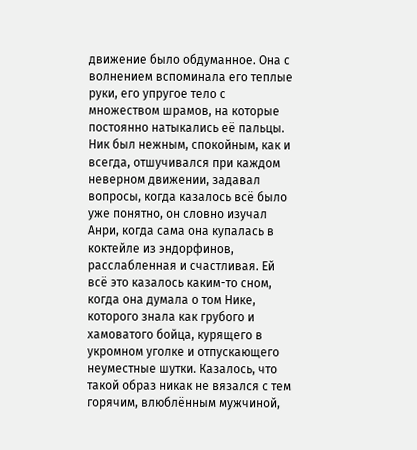движение было обдуманное. Она с волнением вспоминала его теплые руки, его упругое тело с множеством шрамов, на которые постоянно натыкались её пальцы. Ник был нежным, спокойным, как и всегда, отшучивался при каждом неверном движении, задавал вопросы, когда казалось всё было уже понятно, он словно изучал Анри, когда сама она купалась в коктейле из эндорфинов, расслабленная и счастливая. Ей всё это казалось каким-то сном, когда она думала о том Нике, которого знала как грубого и хамоватого бойца, курящего в укромном уголке и отпускающего неуместные шутки. Казалось, что такой образ никак не вязался с тем горячим, влюблённым мужчиной,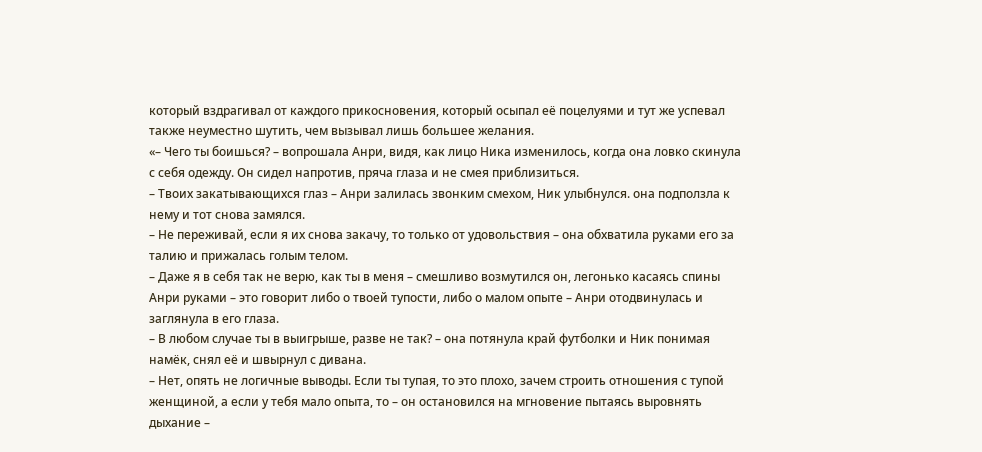который вздрагивал от каждого прикосновения, который осыпал её поцелуями и тут же успевал также неуместно шутить, чем вызывал лишь большее желания.
«– Чего ты боишься? – вопрошала Анри, видя, как лицо Ника изменилось, когда она ловко скинула с себя одежду. Он сидел напротив, пряча глаза и не смея приблизиться.
– Твоих закатывающихся глаз – Анри залилась звонким смехом, Ник улыбнулся. она подползла к нему и тот снова замялся.
– Не переживай, если я их снова закачу, то только от удовольствия – она обхватила руками его за талию и прижалась голым телом.
– Даже я в себя так не верю, как ты в меня – смешливо возмутился он, легонько касаясь спины Анри руками – это говорит либо о твоей тупости, либо о малом опыте – Анри отодвинулась и заглянула в его глаза.
– В любом случае ты в выигрыше, разве не так? – она потянула край футболки и Ник понимая намёк, снял её и швырнул с дивана.
– Нет, опять не логичные выводы. Если ты тупая, то это плохо, зачем строить отношения с тупой женщиной, а если у тебя мало опыта, то – он остановился на мгновение пытаясь выровнять дыхание –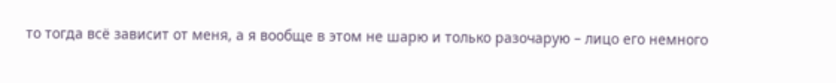то тогда всё зависит от меня, а я вообще в этом не шарю и только разочарую – лицо его немного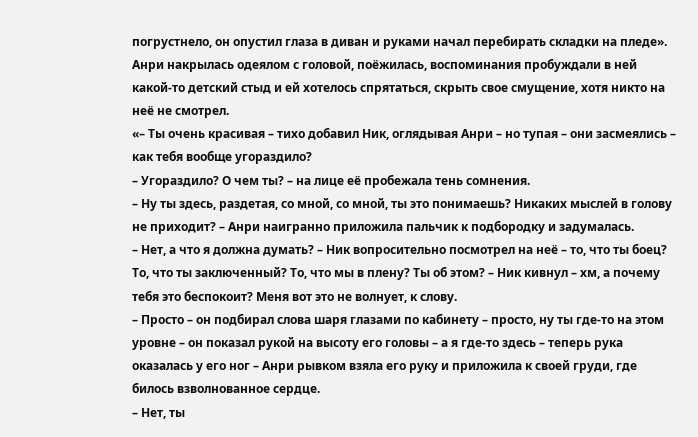погрустнело, он опустил глаза в диван и руками начал перебирать складки на пледе».
Анри накрылась одеялом с головой, поёжилась, воспоминания пробуждали в ней какой-то детский стыд и ей хотелось спрятаться, скрыть свое смущение, хотя никто на неё не смотрел.
«– Ты очень красивая – тихо добавил Ник, оглядывая Анри – но тупая – они засмеялись – как тебя вообще угораздило?
– Угораздило? О чем ты? – на лице её пробежала тень сомнения.
– Ну ты здесь, раздетая, со мной, со мной, ты это понимаешь? Никаких мыслей в голову не приходит? – Анри наигранно приложила пальчик к подбородку и задумалась.
– Нет, а что я должна думать? – Ник вопросительно посмотрел на неё – то, что ты боец? То, что ты заключенный? То, что мы в плену? Ты об этом? – Ник кивнул – хм, а почему тебя это беспокоит? Меня вот это не волнует, к слову.
– Просто – он подбирал слова шаря глазами по кабинету – просто, ну ты где-то на этом уровне – он показал рукой на высоту его головы – а я где-то здесь – теперь рука оказалась у его ног – Анри рывком взяла его руку и приложила к своей груди, где билось взволнованное сердце.
– Нет, ты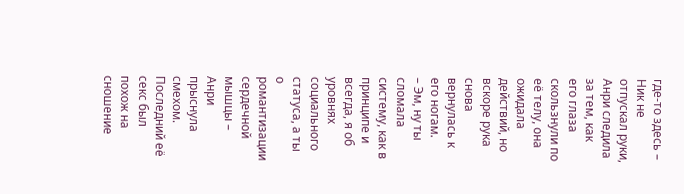где-то здесь – Ник не отпускал руки, Анри следила за тем, как его глаза скользнули по её телу, она ожидала действий, но вскоре рука снова вернулась к его ногам.
– Эм, ну ты сломала систему, как в принципе и всегда, я об уровнях социального статуса, а ты о романтизации сердечной мышцы – Анри прыснула смехом. Последний её секс был похож на сношение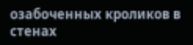озабоченных кроликов в стенах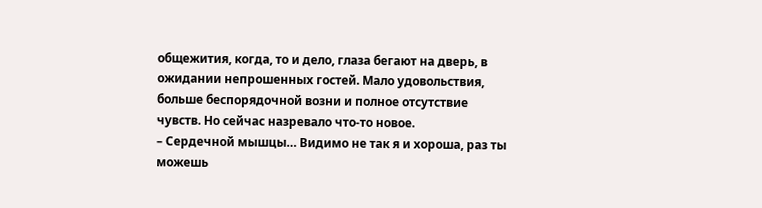общежития, когда, то и дело, глаза бегают на дверь, в ожидании непрошенных гостей. Мало удовольствия, больше беспорядочной возни и полное отсутствие чувств. Но сейчас назревало что-то новое.
– Сердечной мышцы… Видимо не так я и хороша, раз ты можешь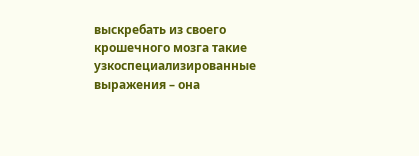выскребать из своего крошечного мозга такие узкоспециализированные выражения – она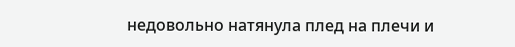недовольно натянула плед на плечи и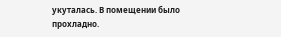укуталась. В помещении было прохладно.